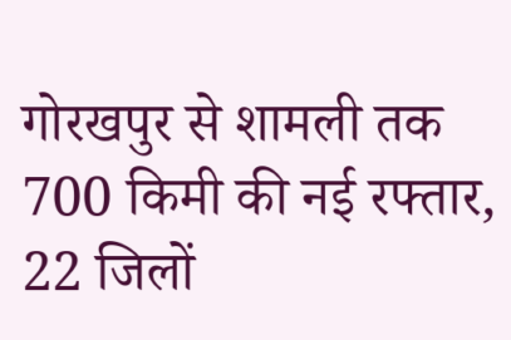गोरखपुर से शामली तक 700 किमी की नई रफ्तार, 22 जिलों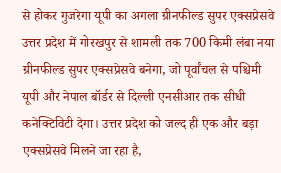से होकर गुजरेगा यूपी का अगला ग्रीनफील्ड सुपर एक्सप्रेसवे उत्तर प्रदेश में गोरखपुर से शामली तक 700 किमी लंबा नया ग्रीनफील्ड सुपर एक्सप्रेसवे बनेगा, जो पूर्वांचल से पश्चिमी यूपी और नेपाल बॉर्डर से दिल्ली एनसीआर तक सीधी कनेक्टिविटी देगा। उत्तर प्रदेश को जल्द ही एक और बड़ा एक्सप्रेसवे मिलने जा रहा है,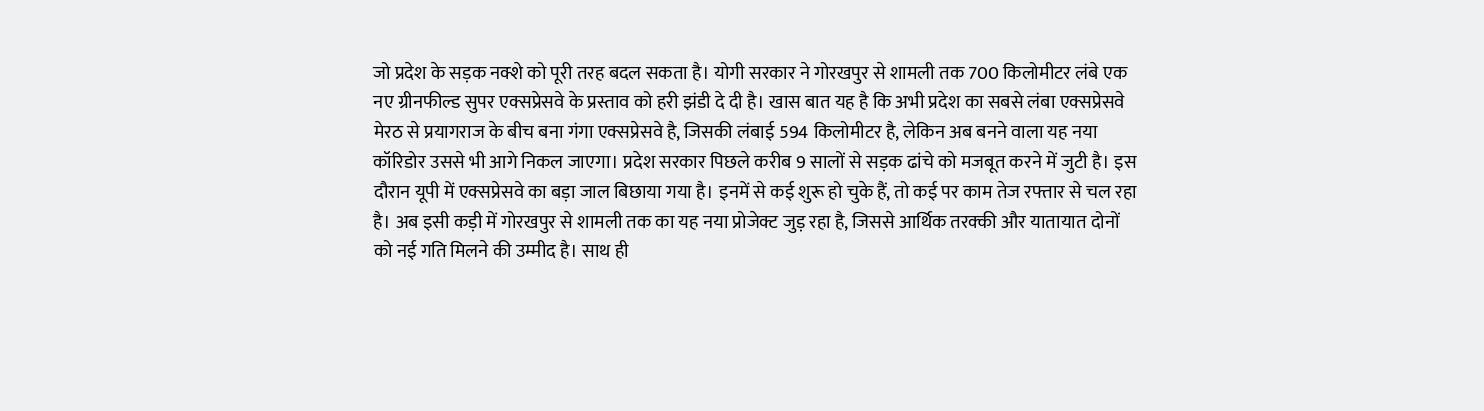जो प्रदेश के सड़क नक्शे को पूरी तरह बदल सकता है। योगी सरकार ने गोरखपुर से शामली तक 700 किलोमीटर लंबे एक नए ग्रीनफील्ड सुपर एक्सप्रेसवे के प्रस्ताव को हरी झंडी दे दी है। खास बात यह है कि अभी प्रदेश का सबसे लंबा एक्सप्रेसवे मेरठ से प्रयागराज के बीच बना गंगा एक्सप्रेसवे है, जिसकी लंबाई 594 किलोमीटर है, लेकिन अब बनने वाला यह नया कॉरिडोर उससे भी आगे निकल जाएगा। प्रदेश सरकार पिछले करीब 9 सालों से सड़क ढांचे को मजबूत करने में जुटी है। इस दौरान यूपी में एक्सप्रेसवे का बड़ा जाल बिछाया गया है। इनमें से कई शुरू हो चुके हैं, तो कई पर काम तेज रफ्तार से चल रहा है। अब इसी कड़ी में गोरखपुर से शामली तक का यह नया प्रोजेक्ट जुड़ रहा है, जिससे आर्थिक तरक्की और यातायात दोनों को नई गति मिलने की उम्मीद है। साथ ही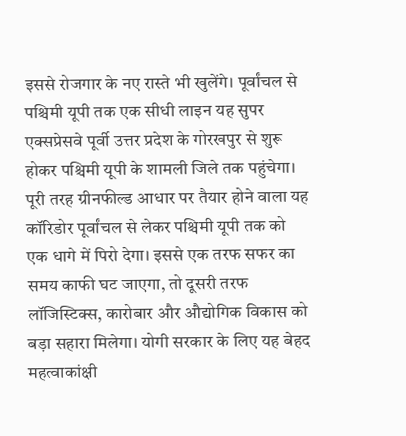इससे रोजगार के नए रास्ते भी खुलेंगे। पूर्वांचल से पश्चिमी यूपी तक एक सीधी लाइन यह सुपर एक्सप्रेसवे पूर्वी उत्तर प्रदेश के गोरखपुर से शुरू होकर पश्चिमी यूपी के शामली जिले तक पहुंचेगा। पूरी तरह ग्रीनफील्ड आधार पर तैयार होने वाला यह कॉरिडोर पूर्वांचल से लेकर पश्चिमी यूपी तक को एक धागे में पिरो देगा। इससे एक तरफ सफर का समय काफी घट जाएगा, तो दूसरी तरफ लॉजिस्टिक्स, कारोबार और औद्योगिक विकास को बड़ा सहारा मिलेगा। योगी सरकार के लिए यह बेहद महत्वाकांक्षी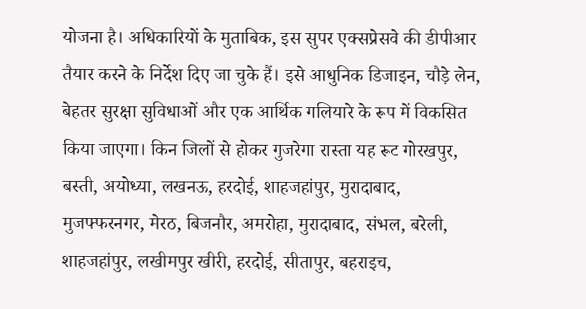योजना है। अधिकारियों के मुताबिक, इस सुपर एक्सप्रेसवे की डीपीआर तैयार करने के निर्देश दिए जा चुके हैं। इसे आधुनिक डिजाइन, चौड़े लेन, बेहतर सुरक्षा सुविधाओं और एक आर्थिक गलियारे के रूप में विकसित किया जाएगा। किन जिलों से होकर गुजरेगा रास्ता यह रूट गोरखपुर, बस्ती, अयोध्या, लखनऊ, हरदोई, शाहजहांपुर, मुरादाबाद, मुजफ्फरनगर, मेरठ, बिजनौर, अमरोहा, मुरादाबाद, संभल, बरेली, शाहजहांपुर, लखीमपुर खीरी, हरदोई, सीतापुर, बहराइच,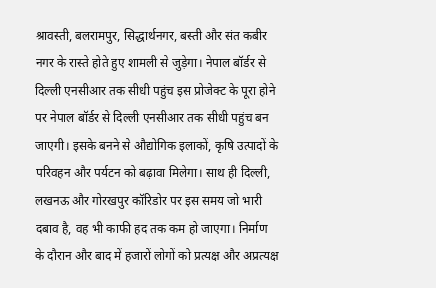श्रावस्ती, बलरामपुर, सिद्धार्थनगर, बस्ती और संत कबीर नगर के रास्ते होते हुए शामली से जुड़ेगा। नेपाल बॉर्डर से दिल्ली एनसीआर तक सीधी पहुंच इस प्रोजेक्ट के पूरा होने पर नेपाल बॉर्डर से दिल्ली एनसीआर तक सीधी पहुंच बन जाएगी। इसके बनने से औद्योगिक इलाकों, कृषि उत्पादों के परिवहन और पर्यटन को बढ़ावा मिलेगा। साथ ही दिल्ली, लखनऊ और गोरखपुर कॉरिडोर पर इस समय जो भारी दबाव है, वह भी काफी हद तक कम हो जाएगा। निर्माण के दौरान और बाद में हजारों लोगों को प्रत्यक्ष और अप्रत्यक्ष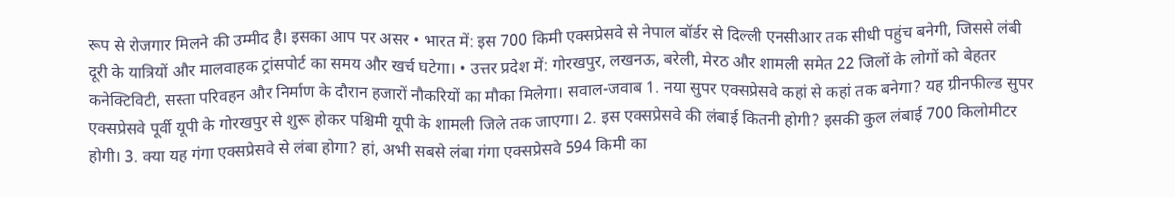रूप से रोजगार मिलने की उम्मीद है। इसका आप पर असर • भारत में: इस 700 किमी एक्सप्रेसवे से नेपाल बॉर्डर से दिल्ली एनसीआर तक सीधी पहुंच बनेगी, जिससे लंबी दूरी के यात्रियों और मालवाहक ट्रांसपोर्ट का समय और खर्च घटेगा। • उत्तर प्रदेश में: गोरखपुर, लखनऊ, बरेली, मेरठ और शामली समेत 22 जिलों के लोगों को बेहतर कनेक्टिविटी, सस्ता परिवहन और निर्माण के दौरान हजारों नौकरियों का मौका मिलेगा। सवाल-जवाब 1. नया सुपर एक्सप्रेसवे कहां से कहां तक बनेगा? यह ग्रीनफील्ड सुपर एक्सप्रेसवे पूर्वी यूपी के गोरखपुर से शुरू होकर पश्चिमी यूपी के शामली जिले तक जाएगा। 2. इस एक्सप्रेसवे की लंबाई कितनी होगी? इसकी कुल लंबाई 700 किलोमीटर होगी। 3. क्या यह गंगा एक्सप्रेसवे से लंबा होगा? हां, अभी सबसे लंबा गंगा एक्सप्रेसवे 594 किमी का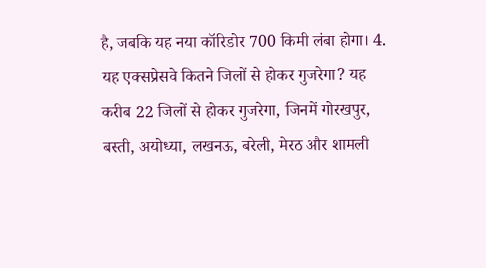है, जबकि यह नया कॉरिडोर 700 किमी लंबा होगा। 4. यह एक्सप्रेसवे कितने जिलों से होकर गुजरेगा? यह करीब 22 जिलों से होकर गुजरेगा, जिनमें गोरखपुर, बस्ती, अयोध्या, लखनऊ, बरेली, मेरठ और शामली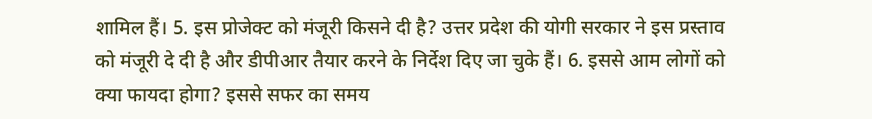शामिल हैं। 5. इस प्रोजेक्ट को मंजूरी किसने दी है? उत्तर प्रदेश की योगी सरकार ने इस प्रस्ताव को मंजूरी दे दी है और डीपीआर तैयार करने के निर्देश दिए जा चुके हैं। 6. इससे आम लोगों को क्या फायदा होगा? इससे सफर का समय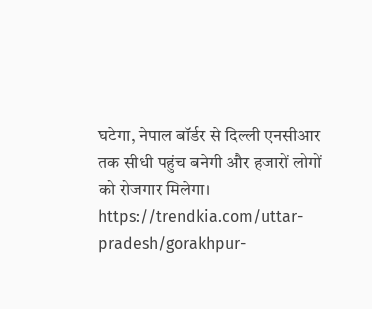घटेगा, नेपाल बॉर्डर से दिल्ली एनसीआर तक सीधी पहुंच बनेगी और हजारों लोगों को रोजगार मिलेगा। https://trendkia.com/uttar-pradesh/gorakhpur-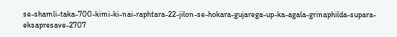se-shamli-taka-700-kimi-ki-nai-raphtara-22-jilon-se-hokara-gujarega-up-ka-agala-grinaphilda-supara-eksapresave-2707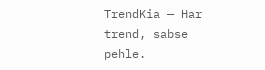TrendKia — Har trend, sabse pehle.